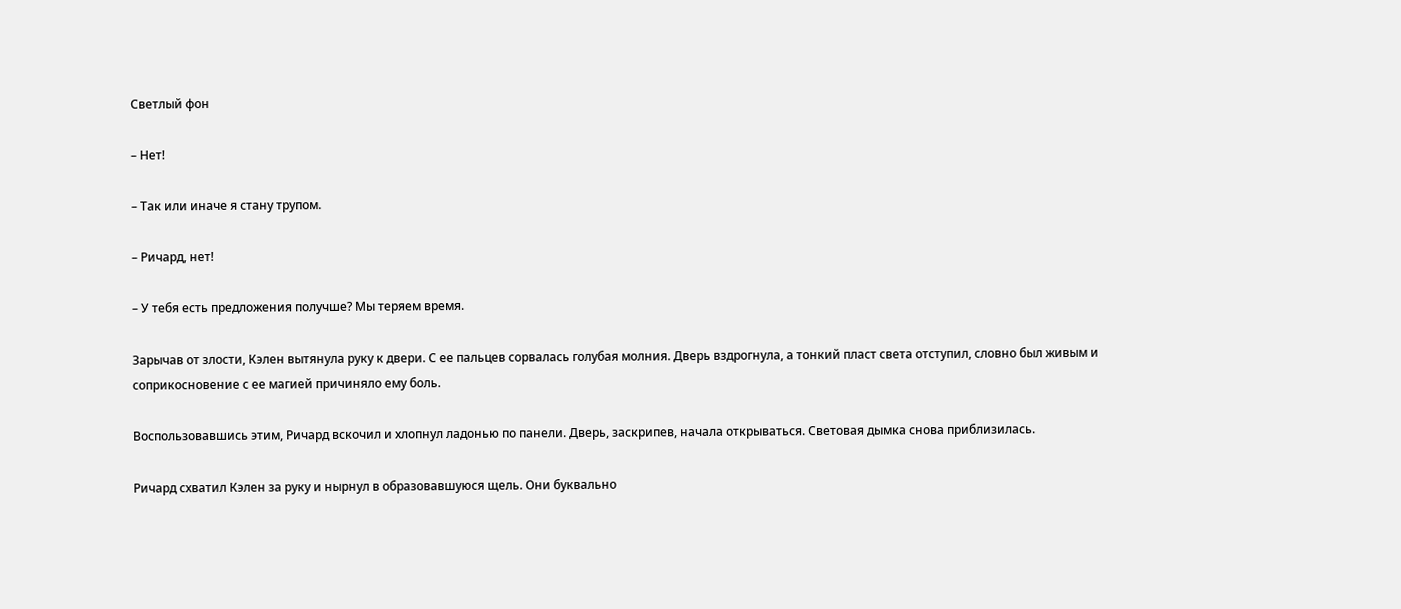Светлый фон

– Нет!

– Так или иначе я стану трупом.

– Ричард, нет!

– У тебя есть предложения получше? Мы теряем время.

Зарычав от злости, Кэлен вытянула руку к двери. С ее пальцев сорвалась голубая молния. Дверь вздрогнула, а тонкий пласт света отступил, словно был живым и соприкосновение с ее магией причиняло ему боль.

Воспользовавшись этим, Ричард вскочил и хлопнул ладонью по панели. Дверь, заскрипев, начала открываться. Световая дымка снова приблизилась.

Ричард схватил Кэлен за руку и нырнул в образовавшуюся щель. Они буквально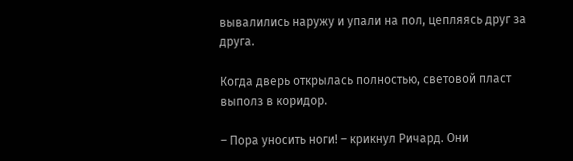вывалились наружу и упали на пол, цепляясь друг за друга.

Когда дверь открылась полностью, световой пласт выполз в коридор.

– Пора уносить ноги! – крикнул Ричард. Они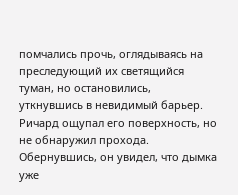помчались прочь, оглядываясь на преследующий их светящийся туман, но остановились, уткнувшись в невидимый барьер. Ричард ощупал его поверхность, но не обнаружил прохода. Обернувшись, он увидел, что дымка уже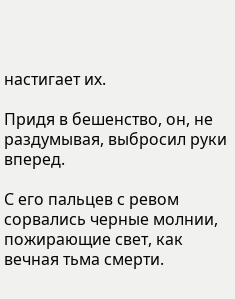настигает их.

Придя в бешенство, он, не раздумывая, выбросил руки вперед.

С его пальцев с ревом сорвались черные молнии, пожирающие свет, как вечная тьма смерти.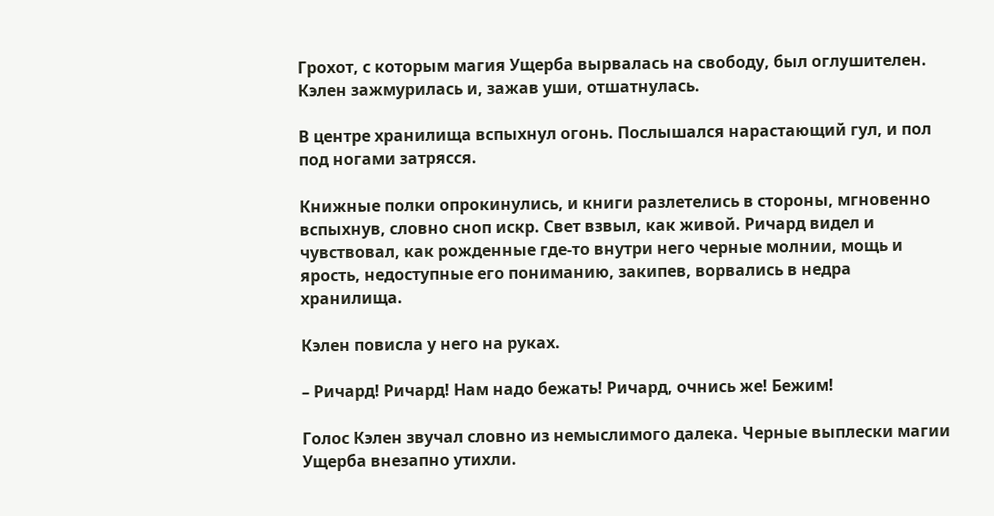Грохот, с которым магия Ущерба вырвалась на свободу, был оглушителен. Кэлен зажмурилась и, зажав уши, отшатнулась.

В центре хранилища вспыхнул огонь. Послышался нарастающий гул, и пол под ногами затрясся.

Книжные полки опрокинулись, и книги разлетелись в стороны, мгновенно вспыхнув, словно сноп искр. Свет взвыл, как живой. Ричард видел и чувствовал, как рожденные где-то внутри него черные молнии, мощь и ярость, недоступные его пониманию, закипев, ворвались в недра хранилища.

Кэлен повисла у него на руках.

– Ричард! Ричард! Нам надо бежать! Ричард, очнись же! Бежим!

Голос Кэлен звучал словно из немыслимого далека. Черные выплески магии Ущерба внезапно утихли.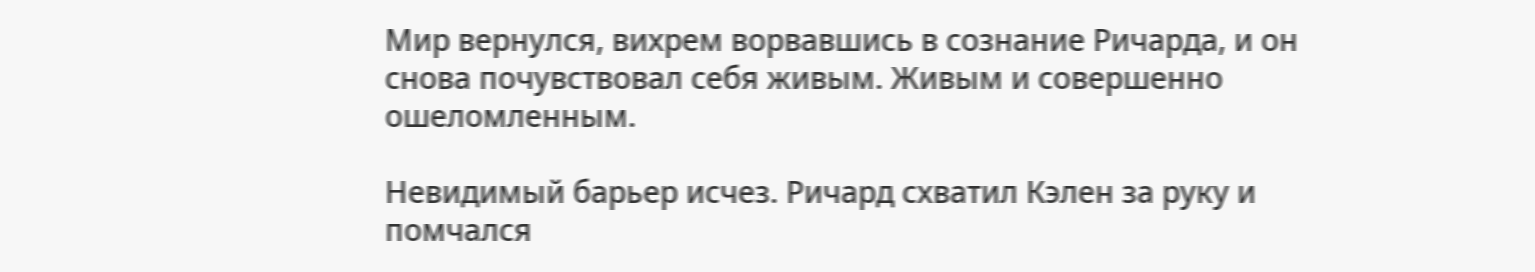Мир вернулся, вихрем ворвавшись в сознание Ричарда, и он снова почувствовал себя живым. Живым и совершенно ошеломленным.

Невидимый барьер исчез. Ричард схватил Кэлен за руку и помчался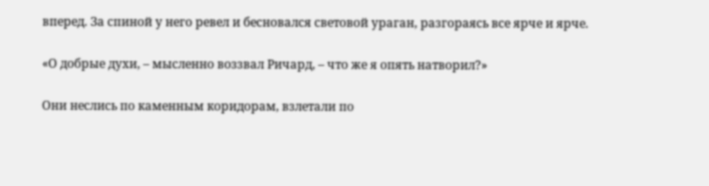вперед. За спиной у него ревел и бесновался световой ураган, разгораясь все ярче и ярче.

«О добрые духи, – мысленно воззвал Ричард, – что же я опять натворил?»

Они неслись по каменным коридорам, взлетали по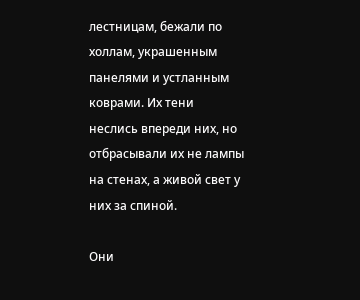лестницам, бежали по холлам, украшенным панелями и устланным коврами. Их тени неслись впереди них, но отбрасывали их не лампы на стенах, а живой свет у них за спиной.

Они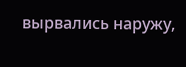вырвались наружу,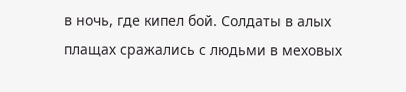в ночь, где кипел бой. Солдаты в алых плащах сражались с людьми в меховых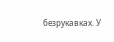безрукавках. У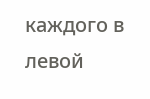каждого в левой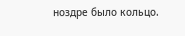ноздре было кольцо.